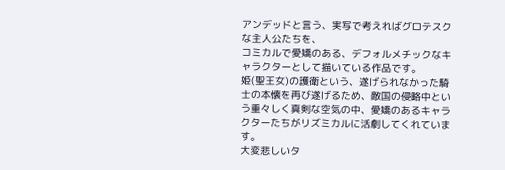アンデッドと言う、実写で考えればグロテスクな主人公たちを、
コミカルで愛嬌のある、デフォルメチックなキャラクターとして描いている作品です。
姫(聖王女)の護衛という、遂げられなかった騎士の本懐を再び遂げるため、敵国の侵略中という重々しく真剣な空気の中、愛嬌のあるキャラクターたちがリズミカルに活劇してくれています。
大変悲しいタ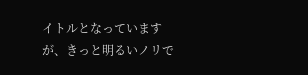イトルとなっていますが、きっと明るいノリで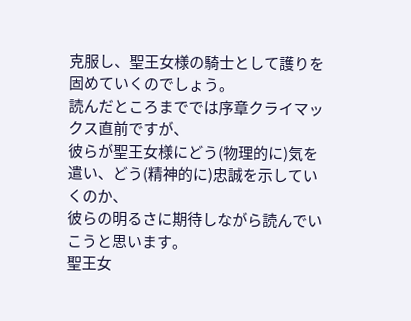克服し、聖王女様の騎士として護りを固めていくのでしょう。
読んだところまででは序章クライマックス直前ですが、
彼らが聖王女様にどう(物理的に)気を遣い、どう(精神的に)忠誠を示していくのか、
彼らの明るさに期待しながら読んでいこうと思います。
聖王女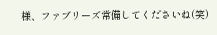様、ファブリーズ常備してくださいね(笑)